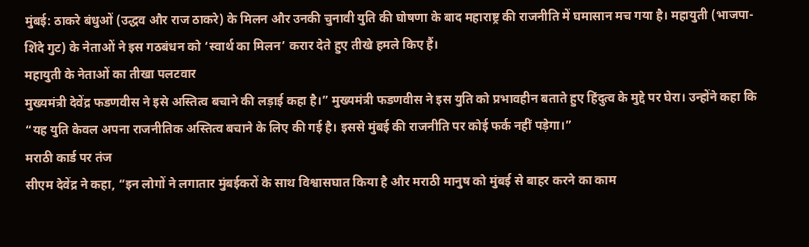मुंबई: ठाकरे बंधुओं (उद्धव और राज ठाकरे) के मिलन और उनकी चुनावी युति की घोषणा के बाद महाराष्ट्र की राजनीति में घमासान मच गया है। महायुती (भाजपा-शिंदे गुट) के नेताओं ने इस गठबंधन को ‘स्वार्थ का मिलन’ करार देते हुए तीखे हमले किए हैं।
महायुती के नेताओं का तीखा पलटवार
मुख्यमंत्री देवेंद्र फडणवीस ने इसे अस्तित्व बचाने की लड़ाई कहा है।” मुख्यमंत्री फडणवीस ने इस युति को प्रभावहीन बताते हुए हिंदुत्व के मुद्दे पर घेरा। उन्होंने कहा कि “यह युति केवल अपना राजनीतिक अस्तित्व बचाने के लिए की गई है। इससे मुंबई की राजनीति पर कोई फर्क नहीं पड़ेगा।”
मराठी कार्ड पर तंज
सीएम देवेंद्र ने कहा, “इन लोगों ने लगातार मुंबईकरों के साथ विश्वासघात किया है और मराठी मानुष को मुंबई से बाहर करने का काम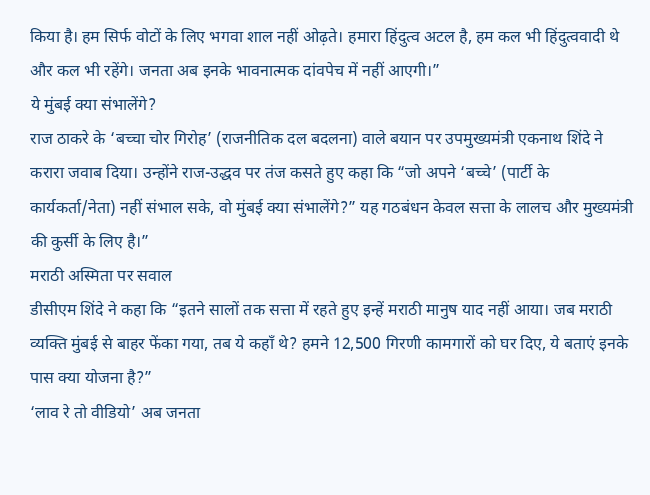किया है। हम सिर्फ वोटों के लिए भगवा शाल नहीं ओढ़ते। हमारा हिंदुत्व अटल है, हम कल भी हिंदुत्ववादी थे और कल भी रहेंगे। जनता अब इनके भावनात्मक दांवपेच में नहीं आएगी।”
ये मुंबई क्या संभालेंगे?
राज ठाकरे के ‘बच्चा चोर गिरोह’ (राजनीतिक दल बदलना) वाले बयान पर उपमुख्यमंत्री एकनाथ शिंदे ने करारा जवाब दिया। उन्होंने राज-उद्धव पर तंज कसते हुए कहा कि “जो अपने ‘बच्चे’ (पार्टी के कार्यकर्ता/नेता) नहीं संभाल सके, वो मुंबई क्या संभालेंगे?” यह गठबंधन केवल सत्ता के लालच और मुख्यमंत्री की कुर्सी के लिए है।”
मराठी अस्मिता पर सवाल
डीसीएम शिंदे ने कहा कि “इतने सालों तक सत्ता में रहते हुए इन्हें मराठी मानुष याद नहीं आया। जब मराठी व्यक्ति मुंबई से बाहर फेंका गया, तब ये कहाँ थे? हमने 12,500 गिरणी कामगारों को घर दिए, ये बताएं इनके पास क्या योजना है?”
‘लाव रे तो वीडियो’ अब जनता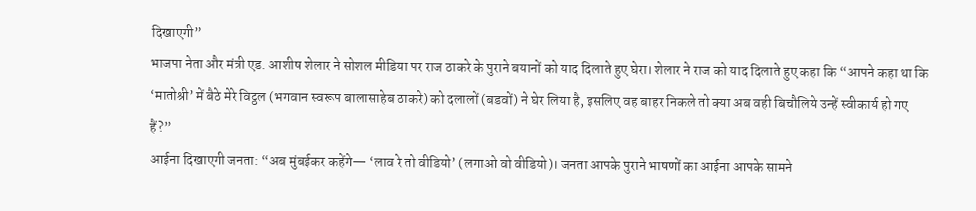दिखाएगी”
भाजपा नेता और मंत्री एड. आशीष शेलार ने सोशल मीडिया पर राज ठाकरे के पुराने बयानों को याद दिलाते हुए घेरा। शेलार ने राज को याद दिलाते हुए कहा कि “आपने कहा था कि ‘मातोश्री’ में बैठे मेरे विट्ठल (भगवान स्वरूप बालासाहेब ठाकरे) को दलालों (बडवों) ने घेर लिया है, इसलिए वह बाहर निकले तो क्या अब वही बिचौलिये उन्हें स्वीकार्य हो गए हैं?”
आईना दिखाएगी जनता: “अब मुंबईकर कहेंगे— ‘लाव रे तो वीडियो’ (लगाओ वो वीडियो)। जनता आपके पुराने भाषणों का आईना आपके सामने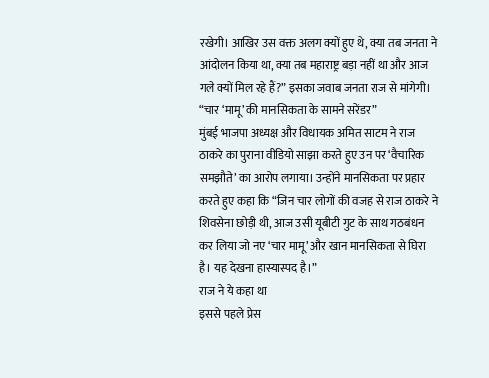रखेगी। आखिर उस वक्त अलग क्यों हुए थे, क्या तब जनता ने आंदोलन किया था, क्या तब महाराष्ट्र बड़ा नहीं था और आज गले क्यों मिल रहे हैं?” इसका जवाब जनता राज से मांगेगी।
“चार ‘मामू’ की मानसिकता के सामने सरेंडर”
मुंबई भाजपा अध्यक्ष और विधायक अमित साटम ने राज ठाकरे का पुराना वीडियो साझा करते हुए उन पर ‘वैचारिक समझौते’ का आरोप लगाया। उन्होंने मानसिकता पर प्रहार करते हुए कहा कि “जिन चार लोगों की वजह से राज ठाकरे ने शिवसेना छोड़ी थी, आज उसी यूबीटी गुट के साथ गठबंधन कर लिया जो नए ‘चार मामू’ और खान मानसिकता से घिरा है। यह देखना हास्यास्पद है।”
राज ने ये कहा था
इससे पहले प्रेस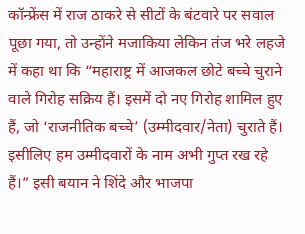कॉन्फ्रेंस में राज ठाकरे से सीटों के बंटवारे पर सवाल पूछा गया, तो उन्होंने मजाकिया लेकिन तंज भरे लहजे में कहा था कि “महाराष्ट्र में आजकल छोटे बच्चे चुराने वाले गिरोह सक्रिय हैं। इसमें दो नए गिरोह शामिल हुए हैं, जो ‘राजनीतिक बच्चे’ (उम्मीदवार/नेता) चुराते हैं। इसीलिए हम उम्मीदवारों के नाम अभी गुप्त रख रहे हैं।” इसी बयान ने शिंदे और भाजपा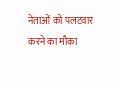नेताओं को पलटवार करने का मौका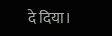दे दिया।